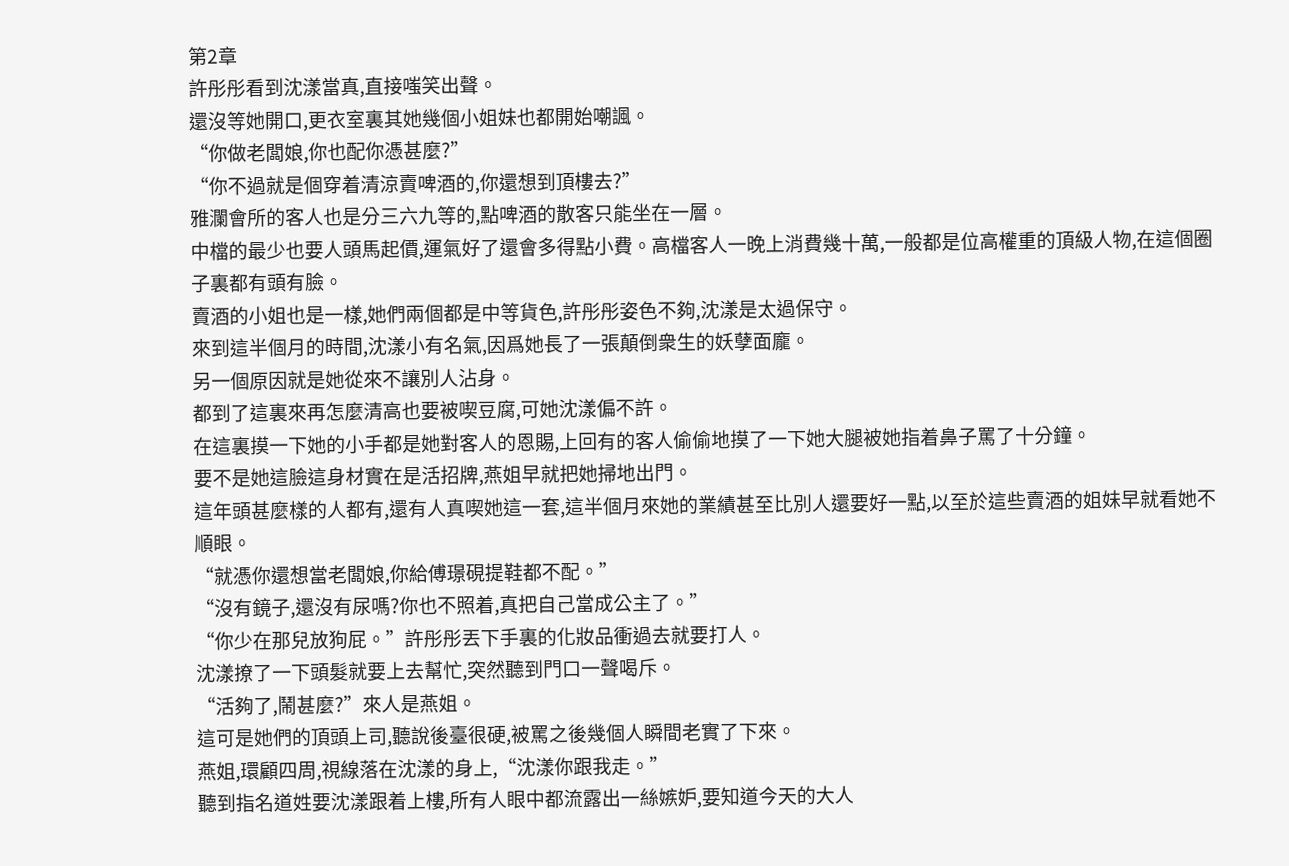第2章
許彤彤看到沈漾當真,直接嗤笑出聲。
還沒等她開口,更衣室裏其她幾個小姐妹也都開始嘲諷。
“你做老闆娘,你也配你憑甚麼?”
“你不過就是個穿着清涼賣啤酒的,你還想到頂樓去?”
雅瀾會所的客人也是分三六九等的,點啤酒的散客只能坐在一層。
中檔的最少也要人頭馬起價,運氣好了還會多得點小費。高檔客人一晚上消費幾十萬,一般都是位高權重的頂級人物,在這個圈子裏都有頭有臉。
賣酒的小姐也是一樣,她們兩個都是中等貨色,許彤彤姿色不夠,沈漾是太過保守。
來到這半個月的時間,沈漾小有名氣,因爲她長了一張顛倒衆生的妖孽面龐。
另一個原因就是她從來不讓別人沾身。
都到了這裏來再怎麼清高也要被喫豆腐,可她沈漾偏不許。
在這裏摸一下她的小手都是她對客人的恩賜,上回有的客人偷偷地摸了一下她大腿被她指着鼻子罵了十分鐘。
要不是她這臉這身材實在是活招牌,燕姐早就把她掃地出門。
這年頭甚麼樣的人都有,還有人真喫她這一套,這半個月來她的業績甚至比別人還要好一點,以至於這些賣酒的姐妹早就看她不順眼。
“就憑你還想當老闆娘,你給傅璟硯提鞋都不配。”
“沒有鏡子,還沒有尿嗎?你也不照着,真把自己當成公主了。”
“你少在那兒放狗屁。”許彤彤丟下手裏的化妝品衝過去就要打人。
沈漾撩了一下頭髮就要上去幫忙,突然聽到門口一聲喝斥。
“活夠了,鬧甚麼?”來人是燕姐。
這可是她們的頂頭上司,聽說後臺很硬,被罵之後幾個人瞬間老實了下來。
燕姐,環顧四周,視線落在沈漾的身上,“沈漾你跟我走。”
聽到指名道姓要沈漾跟着上樓,所有人眼中都流露出一絲嫉妒,要知道今天的大人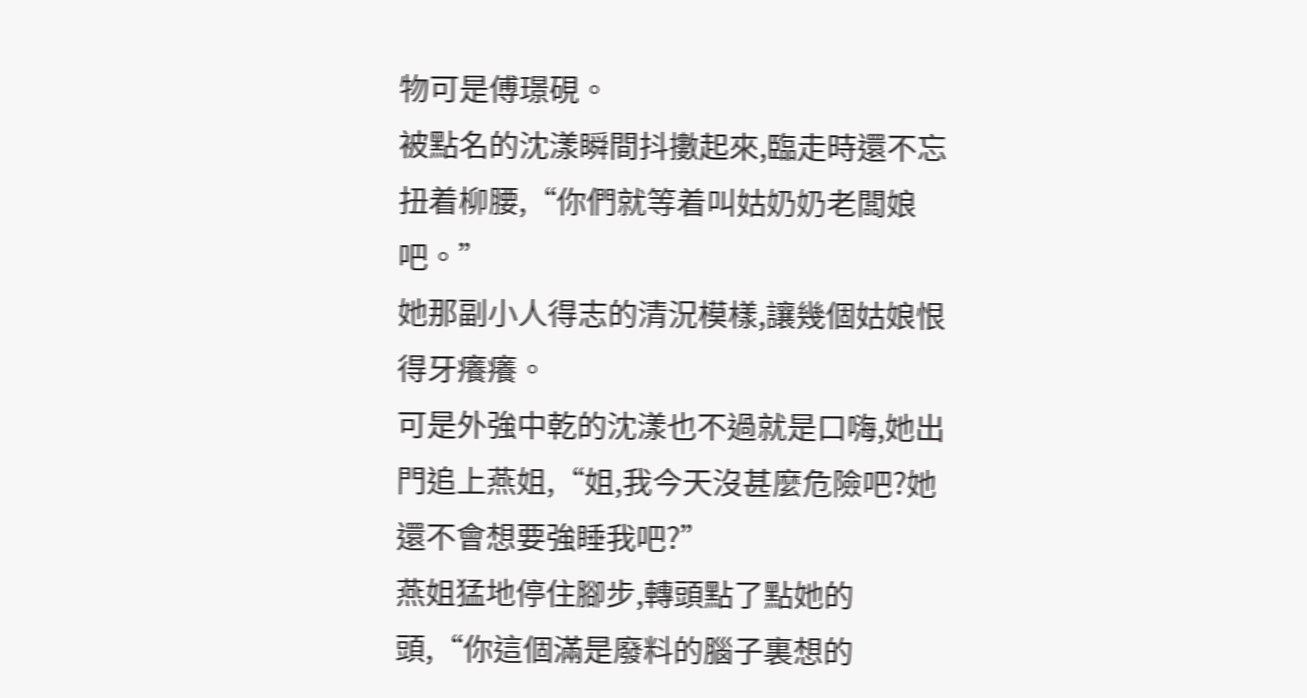物可是傅璟硯。
被點名的沈漾瞬間抖擻起來,臨走時還不忘扭着柳腰,“你們就等着叫姑奶奶老闆娘吧。”
她那副小人得志的清況模樣,讓幾個姑娘恨得牙癢癢。
可是外強中乾的沈漾也不過就是口嗨,她出門追上燕姐,“姐,我今天沒甚麼危險吧?她還不會想要強睡我吧?”
燕姐猛地停住腳步,轉頭點了點她的頭,“你這個滿是廢料的腦子裏想的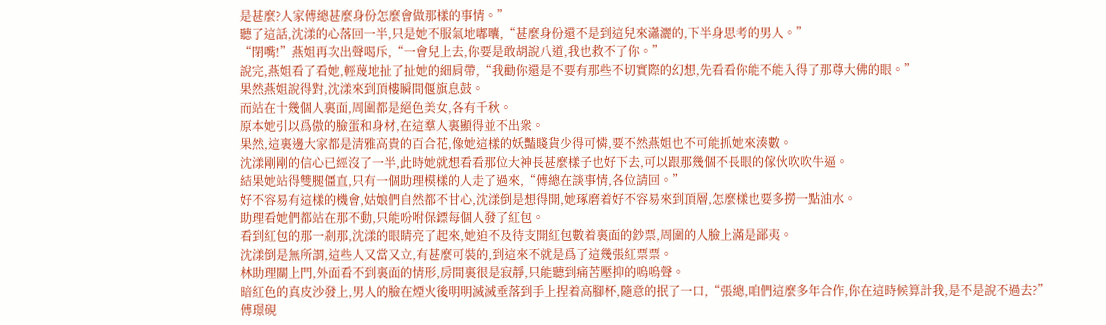是甚麼?人家傅總甚麼身份怎麼會做那樣的事情。”
聽了這話,沈漾的心落回一半,只是她不服氣地嘟囔,“甚麼身份還不是到這兒來瀟灑的,下半身思考的男人。”
“閉嘴!”燕姐再次出聲喝斥,“一會兒上去,你要是敢胡說八道,我也救不了你。”
說完,燕姐看了看她,輕蔑地扯了扯她的細肩帶,“我勸你還是不要有那些不切實際的幻想,先看看你能不能入得了那尊大佛的眼。”
果然燕姐說得對,沈漾來到頂樓瞬間偃旗息鼓。
而站在十幾個人裏面,周圍都是絕色美女,各有千秋。
原本她引以爲傲的臉蛋和身材,在這羣人裏顯得並不出衆。
果然,這裏邊大家都是清雅高貴的百合花,像她這樣的妖豔賤貨少得可憐,要不然燕姐也不可能抓她來湊數。
沈漾剛剛的信心已經沒了一半,此時她就想看看那位大神長甚麼樣子也好下去,可以跟那幾個不長眼的傢伙吹吹牛逼。
結果她站得雙腿僵直,只有一個助理模樣的人走了過來,“傅總在談事情,各位請回。”
好不容易有這樣的機會,姑娘們自然都不甘心,沈漾倒是想得開,她琢磨着好不容易來到頂層,怎麼樣也要多撈一點油水。
助理看她們都站在那不動,只能吩咐保鏢每個人發了紅包。
看到紅包的那一剎那,沈漾的眼睛亮了起來,她迫不及待支開紅包數着裏面的鈔票,周圍的人臉上滿是鄙夷。
沈漾倒是無所謂,這些人又當又立,有甚麼可裝的,到這來不就是爲了這幾張紅票票。
林助理關上門,外面看不到裏面的情形,房間裏很是寂靜,只能聽到痛苦壓抑的嗚嗚聲。
暗紅色的真皮沙發上,男人的臉在煙火後明明滅滅垂落到手上捏着高腳杯,隨意的抿了一口,“張總,咱們這麼多年合作,你在這時候算計我,是不是說不過去?”
傅璟硯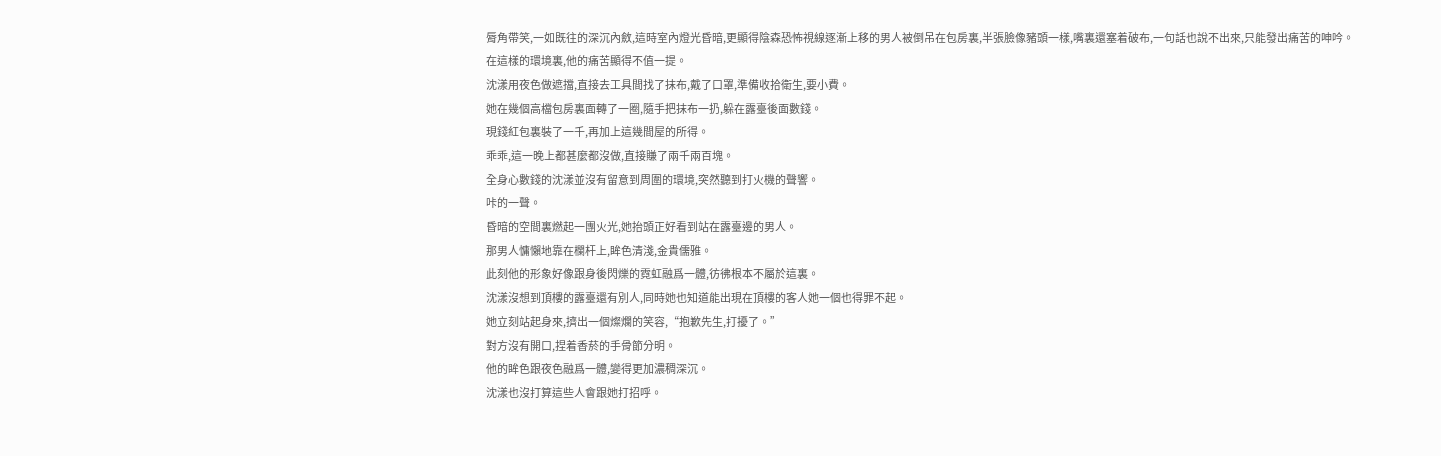脣角帶笑,一如既往的深沉內斂,這時室內燈光昏暗,更顯得陰森恐怖視線逐漸上移的男人被倒吊在包房裏,半張臉像豬頭一樣,嘴裏還塞着破布,一句話也說不出來,只能發出痛苦的呻吟。
在這樣的環境裏,他的痛苦顯得不值一提。
沈漾用夜色做遮擋,直接去工具間找了抹布,戴了口罩,準備收拾衛生,要小費。
她在幾個高檔包房裏面轉了一圈,隨手把抹布一扔,躲在露臺後面數錢。
現錢紅包裏裝了一千,再加上這幾間屋的所得。
乖乖,這一晚上都甚麼都沒做,直接賺了兩千兩百塊。
全身心數錢的沈漾並沒有留意到周圍的環境,突然聽到打火機的聲響。
咔的一聲。
昏暗的空間裏燃起一團火光,她抬頭正好看到站在露臺邊的男人。
那男人慵懶地靠在欄杆上,眸色清淺,金貴儒雅。
此刻他的形象好像跟身後閃爍的霓虹融爲一體,彷彿根本不屬於這裏。
沈漾沒想到頂樓的露臺還有別人,同時她也知道能出現在頂樓的客人她一個也得罪不起。
她立刻站起身來,擠出一個燦爛的笑容,“抱歉先生,打擾了。”
對方沒有開口,捏着香菸的手骨節分明。
他的眸色跟夜色融爲一體,變得更加濃稠深沉。
沈漾也沒打算這些人會跟她打招呼。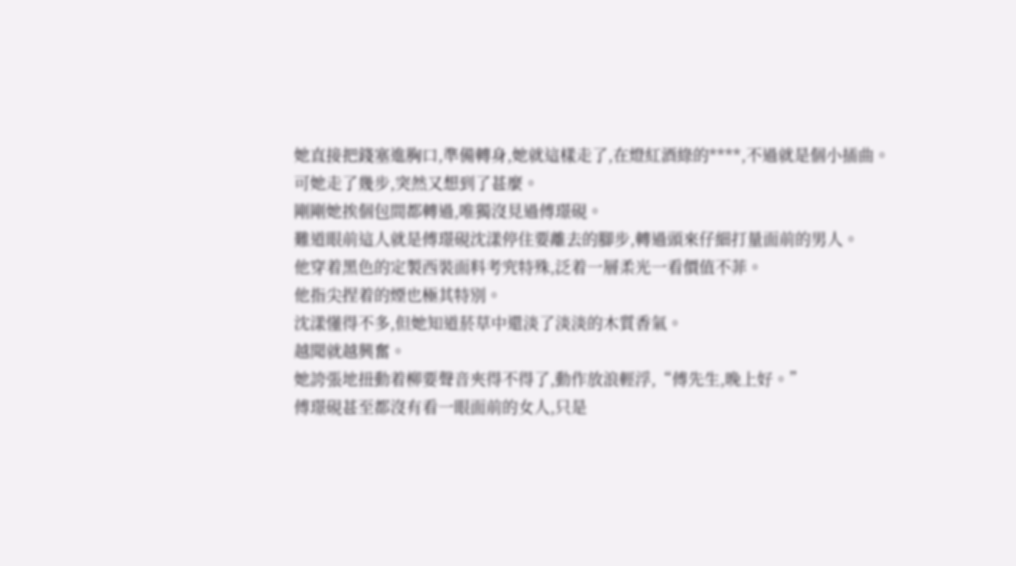她直接把錢塞進胸口,準備轉身,她就這樣走了,在燈紅酒綠的****,不過就是個小插曲。
可她走了幾步,突然又想到了甚麼。
剛剛她挨個包間都轉過,唯獨沒見過傅璟硯。
難道眼前這人就是傅璟硯沈漾停住要離去的腳步,轉過頭來仔細打量面前的男人。
他穿着黑色的定製西裝面料考究特殊,泛着一層柔光一看價值不菲。
他指尖捏着的煙也極其特別。
沈漾懂得不多,但她知道菸草中還淡了淡淡的木質香氣。
越聞就越興奮。
她誇張地扭動着柳要聲音夾得不得了,動作放浪輕浮,“傅先生,晚上好。”
傅璟硯甚至都沒有看一眼面前的女人,只是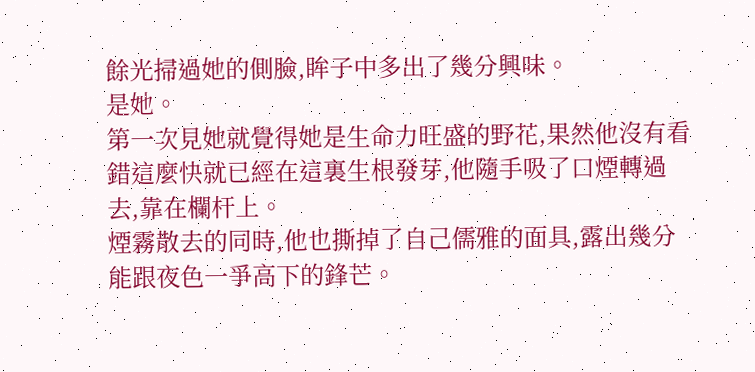餘光掃過她的側臉,眸子中多出了幾分興味。
是她。
第一次見她就覺得她是生命力旺盛的野花,果然他沒有看錯這麼快就已經在這裏生根發芽,他隨手吸了口煙轉過去,靠在欄杆上。
煙霧散去的同時,他也撕掉了自己儒雅的面具,露出幾分能跟夜色一爭高下的鋒芒。